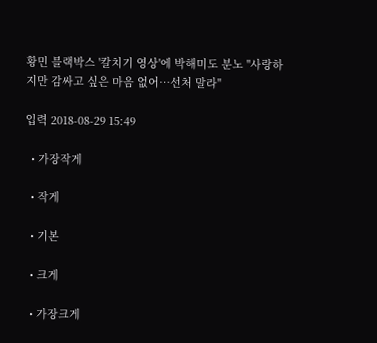황민 블랙박스 '칼치기 영상'에 박해미도 분노 "사랑하지만 감싸고 싶은 마음 없어…선처 말라"

입력 2018-08-29 15:49

  • 가장작게

  • 작게

  • 기본

  • 크게

  • 가장크게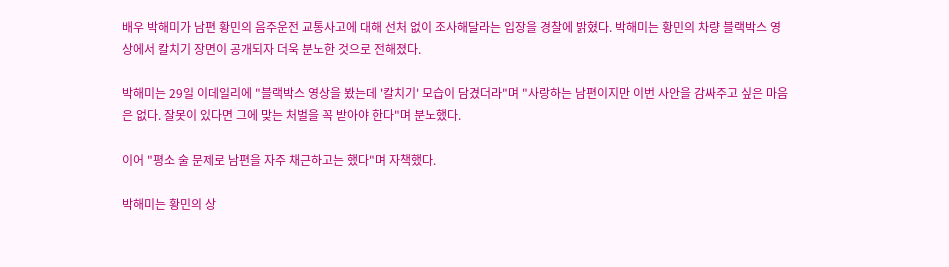배우 박해미가 남편 황민의 음주운전 교통사고에 대해 선처 없이 조사해달라는 입장을 경찰에 밝혔다. 박해미는 황민의 차량 블랙박스 영상에서 칼치기 장면이 공개되자 더욱 분노한 것으로 전해졌다.

박해미는 29일 이데일리에 "블랙박스 영상을 봤는데 '칼치기' 모습이 담겼더라"며 "사랑하는 남편이지만 이번 사안을 감싸주고 싶은 마음은 없다. 잘못이 있다면 그에 맞는 처벌을 꼭 받아야 한다"며 분노했다.

이어 "평소 술 문제로 남편을 자주 채근하고는 했다"며 자책했다.

박해미는 황민의 상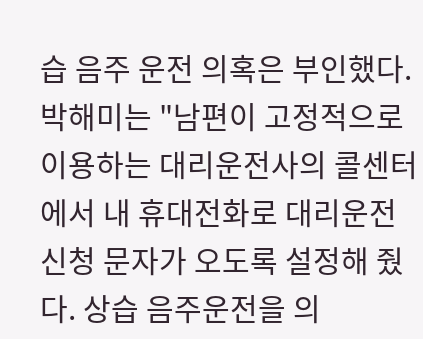습 음주 운전 의혹은 부인했다. 박해미는 "남편이 고정적으로 이용하는 대리운전사의 콜센터에서 내 휴대전화로 대리운전 신청 문자가 오도록 설정해 줬다. 상습 음주운전을 의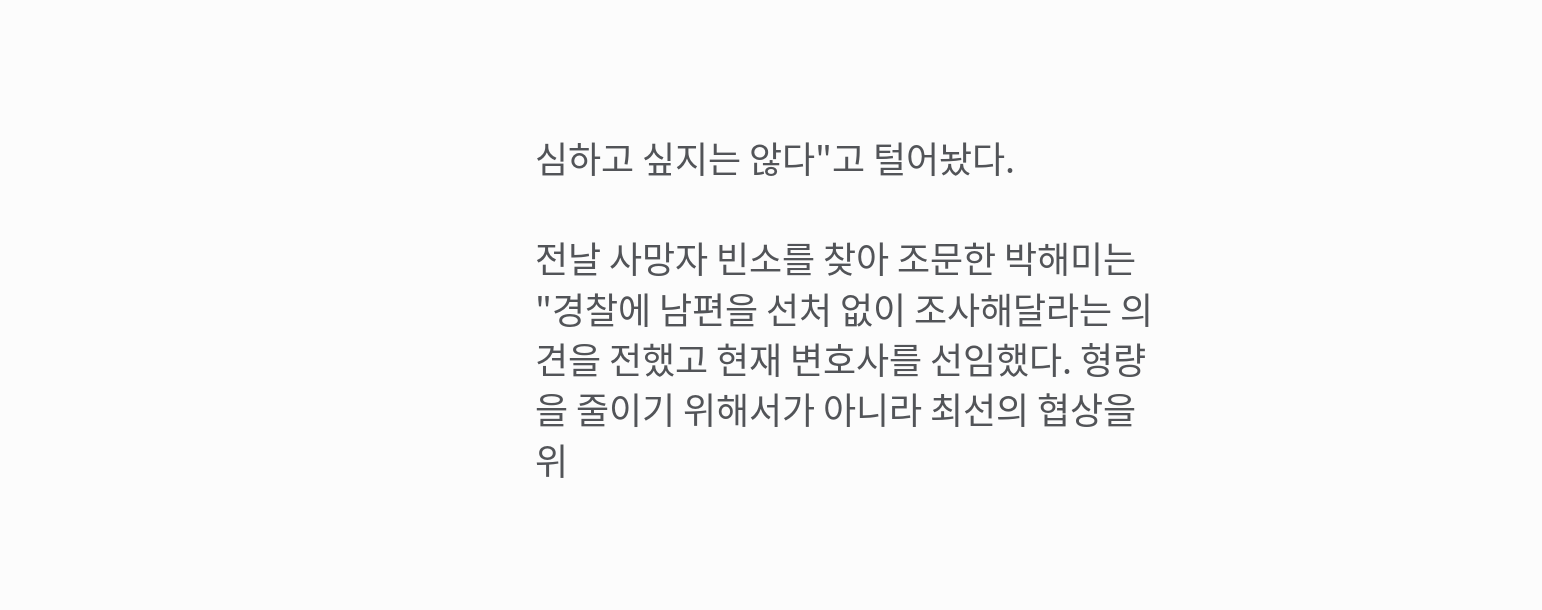심하고 싶지는 않다"고 털어놨다.

전날 사망자 빈소를 찾아 조문한 박해미는 "경찰에 남편을 선처 없이 조사해달라는 의견을 전했고 현재 변호사를 선임했다. 형량을 줄이기 위해서가 아니라 최선의 협상을 위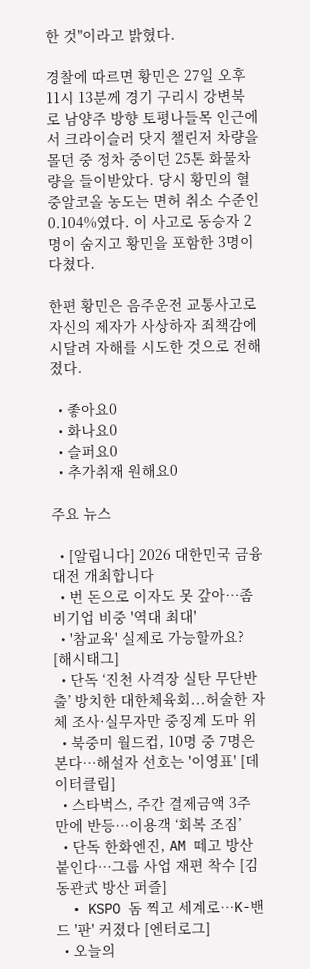한 것"이라고 밝혔다.

경찰에 따르면 황민은 27일 오후 11시 13분께 경기 구리시 강변북로 남양주 방향 토평나들목 인근에서 크라이슬러 닷지 챌린저 차량을 몰던 중 정차 중이던 25톤 화물차량을 들이받았다. 당시 황민의 혈중알코올 농도는 면허 취소 수준인 0.104%였다. 이 사고로 동승자 2명이 숨지고 황민을 포함한 3명이 다쳤다.

한편 황민은 음주운전 교통사고로 자신의 제자가 사상하자 죄책감에 시달려 자해를 시도한 것으로 전해졌다.

  • 좋아요0
  • 화나요0
  • 슬퍼요0
  • 추가취재 원해요0

주요 뉴스

  • [알립니다] 2026 대한민국 금융대전 개최합니다
  • 번 돈으로 이자도 못 갚아…좀비기업 비중 '역대 최대'
  • '참교육' 실제로 가능할까요? [해시태그]
  • 단독 ‘진천 사격장 실탄 무단반출’ 방치한 대한체육회...허술한 자체 조사·실무자만 중징계 도마 위
  • 북중미 월드컵, 10명 중 7명은 본다…해설자 선호는 '이영표' [데이터클립]
  • 스타벅스, 주간 결제금액 3주 만에 반등…이용객 ‘회복 조짐’
  • 단독 한화엔진, AM 떼고 방산 붙인다…그룹 사업 재편 착수 [김동관式 방산 퍼즐]
  • KSPO 돔 찍고 세계로⋯K-밴드 '판' 커졌다 [엔터로그]
  • 오늘의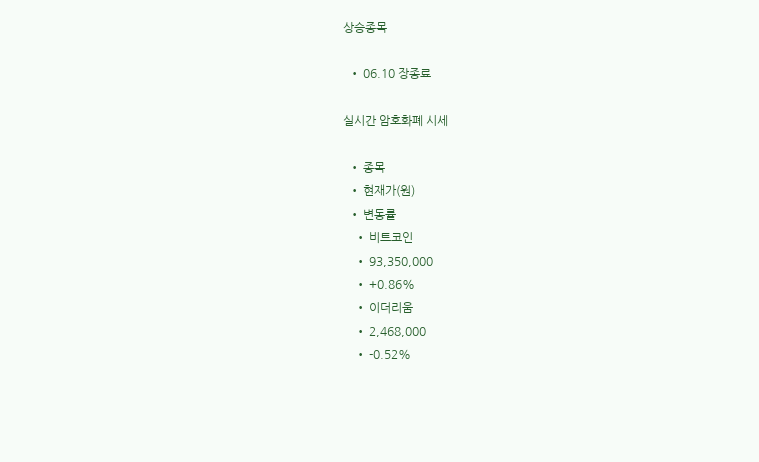상승종목

  • 06.10 장종료

실시간 암호화폐 시세

  • 종목
  • 현재가(원)
  • 변동률
    • 비트코인
    • 93,350,000
    • +0.86%
    • 이더리움
    • 2,468,000
    • -0.52%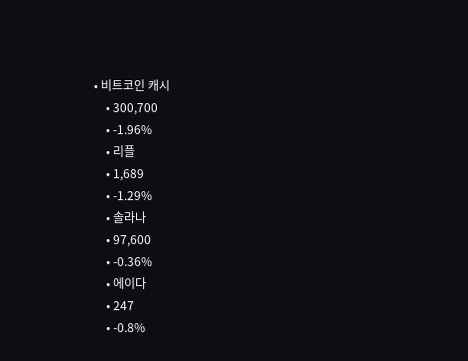• 비트코인 캐시
    • 300,700
    • -1.96%
    • 리플
    • 1,689
    • -1.29%
    • 솔라나
    • 97,600
    • -0.36%
    • 에이다
    • 247
    • -0.8%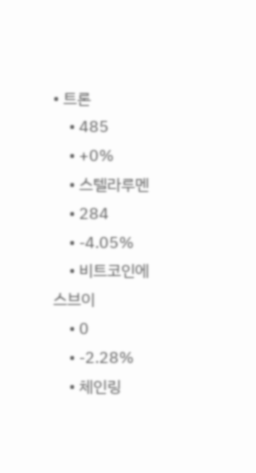• 트론
    • 485
    • +0%
    • 스텔라루멘
    • 284
    • -4.05%
    • 비트코인에스브이
    • 0
    • -2.28%
    • 체인링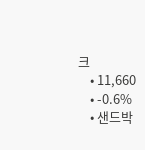크
    • 11,660
    • -0.6%
    • 샌드박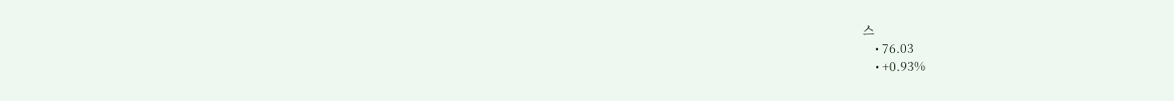스
    • 76.03
    • +0.93%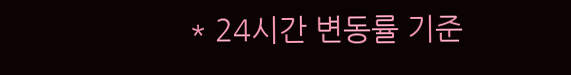* 24시간 변동률 기준